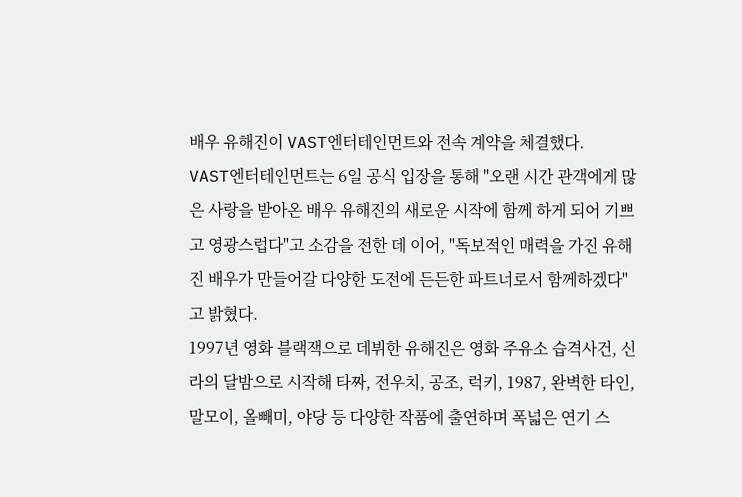배우 유해진이 VAST엔터테인먼트와 전속 계약을 체결했다.
VAST엔터테인먼트는 6일 공식 입장을 통해 "오랜 시간 관객에게 많은 사랑을 받아온 배우 유해진의 새로운 시작에 함께 하게 되어 기쁘고 영광스럽다"고 소감을 전한 데 이어, "독보적인 매력을 가진 유해진 배우가 만들어갈 다양한 도전에 든든한 파트너로서 함께하겠다"고 밝혔다.
1997년 영화 블랙잭으로 데뷔한 유해진은 영화 주유소 습격사건, 신라의 달밤으로 시작해 타짜, 전우치, 공조, 럭키, 1987, 완벽한 타인, 말모이, 올빼미, 야당 등 다양한 작품에 출연하며 폭넓은 연기 스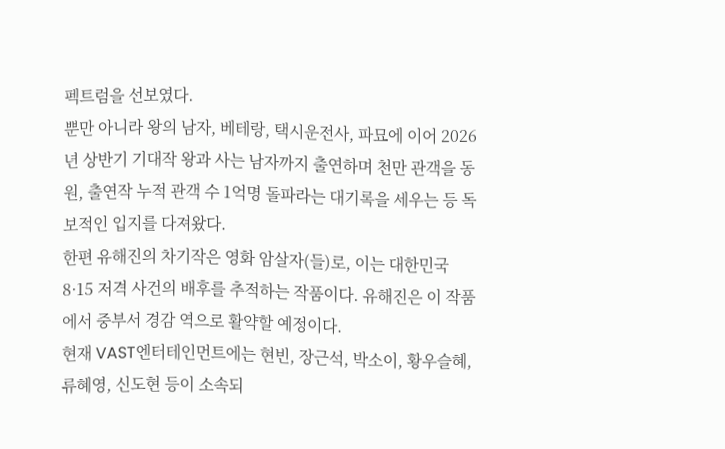펙트럼을 선보였다.
뿐만 아니라 왕의 남자, 베테랑, 택시운전사, 파묘에 이어 2026년 상반기 기대작 왕과 사는 남자까지 출연하며 천만 관객을 동원, 출연작 누적 관객 수 1억명 돌파라는 대기록을 세우는 등 독보적인 입지를 다져왔다.
한편 유해진의 차기작은 영화 암살자(들)로, 이는 대한민국 8·15 저격 사건의 배후를 추적하는 작품이다. 유해진은 이 작품에서 중부서 경감 역으로 활약할 예정이다.
현재 VAST엔터테인먼트에는 현빈, 장근석, 박소이, 황우슬혜, 류혜영, 신도현 등이 소속되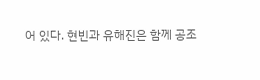어 있다. 현빈과 유해진은 함께 공조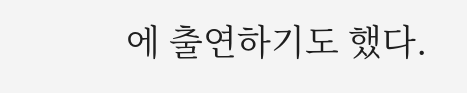에 출연하기도 했다.